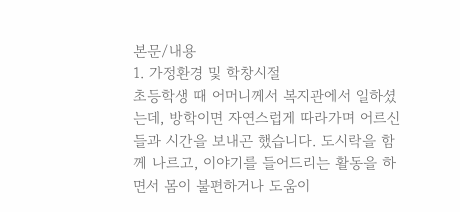본문/내용
1. 가정환경 및 학창시절
초등학생 때 어머니께서 복지관에서 일하셨는데, 방학이면 자연스럽게 따라가며 어르신들과 시간을 보내곤 했습니다. 도시락을 함께 나르고, 이야기를 들어드리는 활동을 하면서 몸이 불편하거나 도움이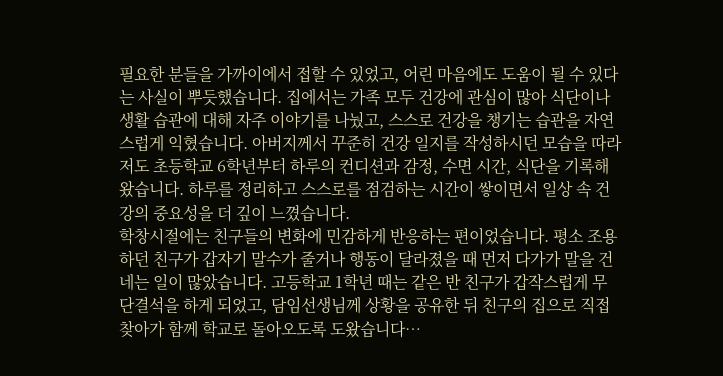필요한 분들을 가까이에서 접할 수 있었고, 어린 마음에도 도움이 될 수 있다는 사실이 뿌듯했습니다. 집에서는 가족 모두 건강에 관심이 많아 식단이나 생활 습관에 대해 자주 이야기를 나눴고, 스스로 건강을 챙기는 습관을 자연스럽게 익혔습니다. 아버지께서 꾸준히 건강 일지를 작성하시던 모습을 따라 저도 초등학교 6학년부터 하루의 컨디션과 감정, 수면 시간, 식단을 기록해 왔습니다. 하루를 정리하고 스스로를 점검하는 시간이 쌓이면서 일상 속 건강의 중요성을 더 깊이 느꼈습니다.
학창시절에는 친구들의 변화에 민감하게 반응하는 편이었습니다. 평소 조용하던 친구가 갑자기 말수가 줄거나 행동이 달라졌을 때 먼저 다가가 말을 건네는 일이 많았습니다. 고등학교 1학년 때는 같은 반 친구가 갑작스럽게 무단결석을 하게 되었고, 담임선생님께 상황을 공유한 뒤 친구의 집으로 직접 찾아가 함께 학교로 돌아오도록 도왔습니다…